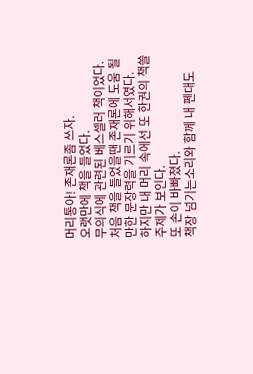머리통아! 존재론좀 쓰자.
오랫만에 책을 들었다.
무의식에 관련된 베스셀러 책이었다.
처음 책을 들었을땐 존재론에 도움 될만한 문장력을 기르기 위해서였다.
하지만 내 머리 속에선 또 한권의 책쓸 주제가 보인다.
또 손이 바빠졌다.
책장 넘기는소리와 함께 내 펜대도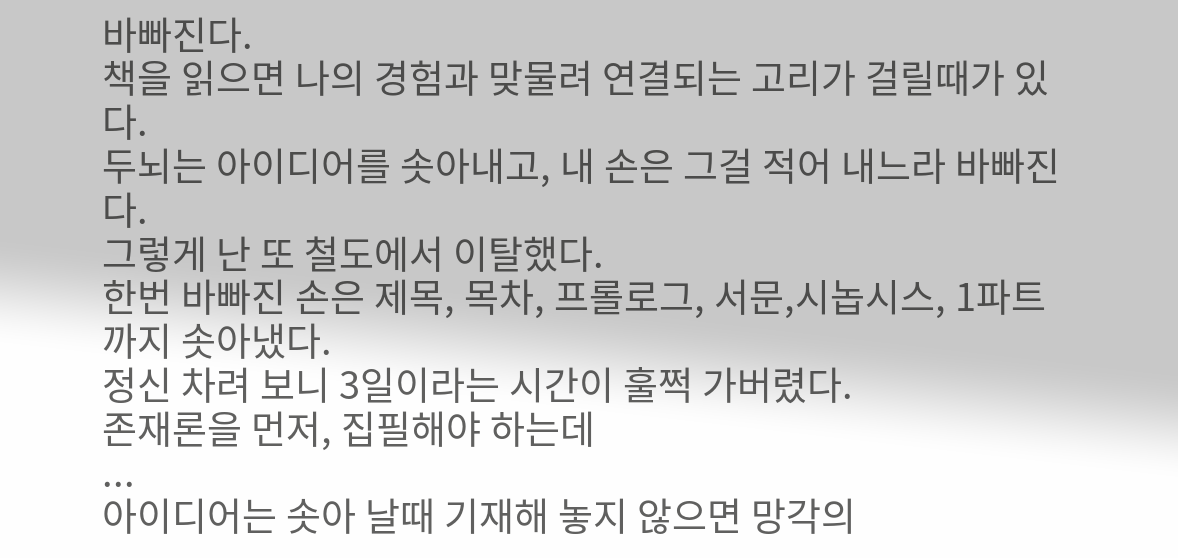바빠진다.
책을 읽으면 나의 경험과 맞물려 연결되는 고리가 걸릴때가 있다.
두뇌는 아이디어를 솟아내고, 내 손은 그걸 적어 내느라 바빠진다.
그렇게 난 또 철도에서 이탈했다.
한번 바빠진 손은 제목, 목차, 프롤로그, 서문,시놉시스, 1파트까지 솟아냈다.
정신 차려 보니 3일이라는 시간이 훌쩍 가버렸다.
존재론을 먼저, 집필해야 하는데
...
아이디어는 솟아 날때 기재해 놓지 않으면 망각의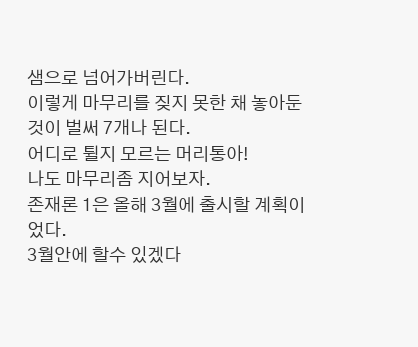샘으로 넘어가버린다.
이렇게 마무리를 짖지 못한 채 놓아둔것이 벌써 7개나 된다.
어디로 튈지 모르는 머리통아!
나도 마무리좀 지어보자.
존재론 1은 올해 3월에 출시할 계획이었다.
3월안에 할수 있겠다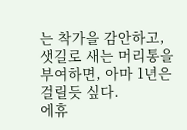는 착가을 감안하고, 샛길로 새는 머리통을 부여하면, 아마 1년은 걸릴듯 싶다.
에휴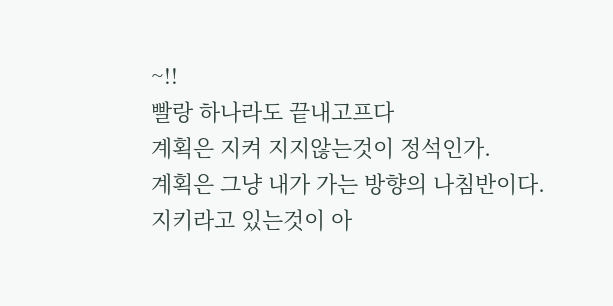~!!
빨랑 하나라도 끝내고프다
계획은 지켜 지지않는것이 정석인가.
계획은 그냥 내가 가는 방향의 나침반이다.
지키라고 있는것이 아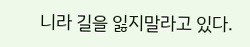니라 길을 잃지말라고 있다.